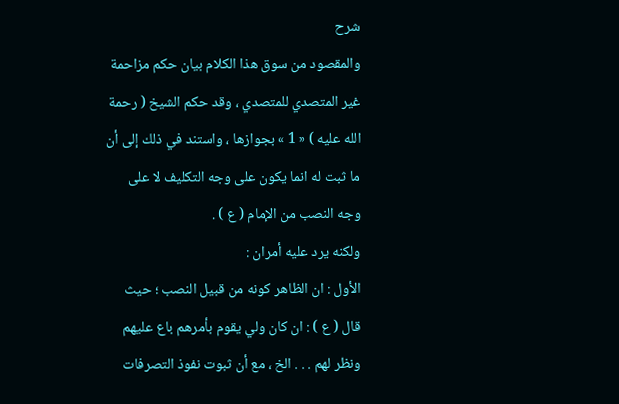شرح
والمقصود من سوق هذا الكلام بيان حكم مزاحمة غير المتصدي للمتصدي ، وقد حكم الشيخ ( رحمة الله عليه ) « 1 » بجوازها ، واستند في ذلك إلى أن ما ثبت له انما يكون على وجه التكليف لا على وجه النصب من الإمام ( ع ) .
ولكنه يرد عليه أمران :
الأول : ان الظاهر كونه من قبيل النصب ؛ حيث قال ( ع ) : ان كان ولي يقوم بأمرهم باع عليهم ونظر لهم . . . الخ ، مع أن ثبوت نفوذ التصرفات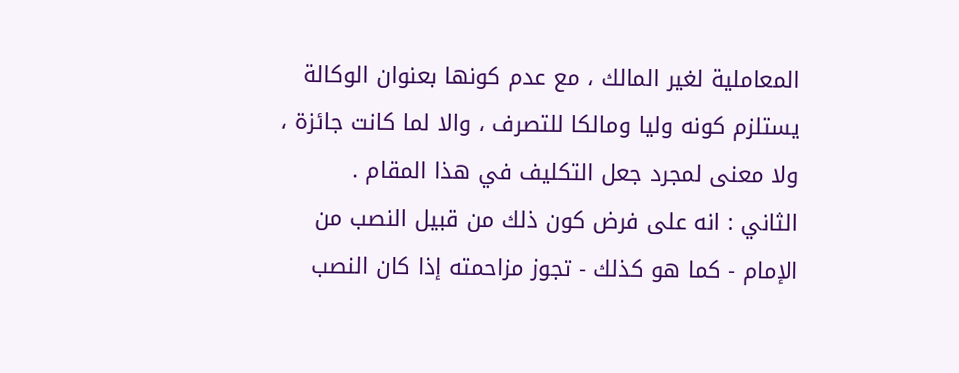المعاملية لغير المالك ، مع عدم كونها بعنوان الوكالة يستلزم كونه وليا ومالكا للتصرف ، والا لما كانت جائزة ، ولا معنى لمجرد جعل التكليف في هذا المقام .
الثاني : انه على فرض كون ذلك من قبيل النصب من الإمام - كما هو كذلك - تجوز مزاحمته إذا كان النصب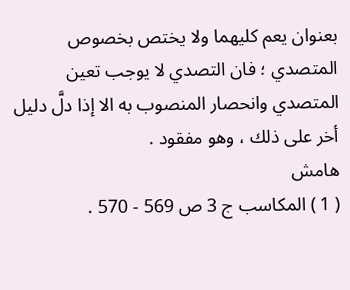بعنوان يعم كليهما ولا يختص بخصوص المتصدي ؛ فان التصدي لا يوجب تعين المتصدي وانحصار المنصوب به الا إذا دلَّ دليل أخر على ذلك ، وهو مفقود .
هامش
( 1 ) المكاسب ج 3 ص 569 - 570 .